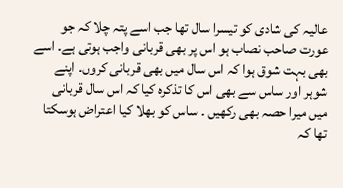عالیہ کی شادی کو تیسرا سال تھا جب اسے پتہ چلا کہ جو عورت صاحب نصاب ہو اس پر بھی قربانی واجب ہوتی ہے۔ اسے بھی بہت شوق ہوا کہ اس سال میں بھی قربانی کروں۔ اپنے شوہر اور ساس سے بھی اس کا تذکرہ کیا کہ اس سال قربانی میں میرا حصہ بھی رکھیں ۔ ساس کو بھلا کیا اعتراض ہوسکتا تھا کہ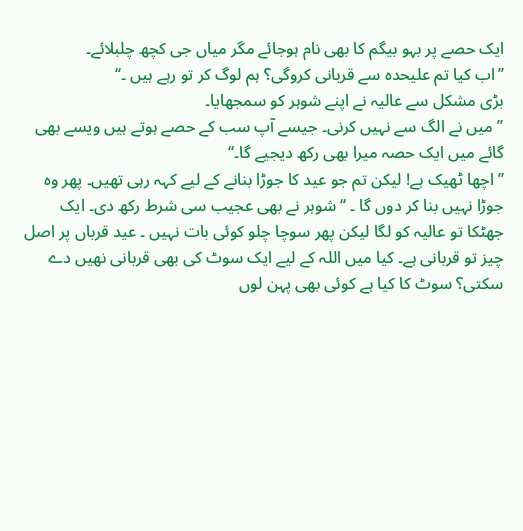ایک حصے پر بہو بیگم کا بھی نام ہوجائے مگر میاں جی کچھ چلبلائے۔
’’اب کیا تم علیحدہ سے قربانی کروگی؟ ہم لوگ کر تو رہے ہیں ۔‘‘
بڑی مشکل سے عالیہ نے اپنے شوہر کو سمجھایا۔
’’ میں نے الگ سے نہیں کرنی۔ جیسے آپ سب کے حصے ہوتے ہیں ویسے بھی گائے میں ایک حصہ میرا بھی رکھ دیجیے گا۔‘‘
’’اچھا ٹھیک ہے! لیکن تم جو عید کا جوڑا بنانے کے لیے کہہ رہی تھیں۔ پھر وہ جوڑا نہیں بنا کر دوں گا ۔ ‘‘شوہر نے بھی عجیب سی شرط رکھ دی۔ ایک جھٹکا تو عالیہ کو لگا لیکن پھر سوچا چلو کوئی بات نہیں ۔ عید قرباں پر اصل چیز تو قربانی ہے۔ کیا میں اللہ کے لیے ایک سوٹ کی بھی قربانی نھیں دے سکتی؟ سوٹ کا کیا ہے کوئی بھی پہن لوں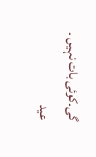گی۔کوئی بات نہیں ۔
عید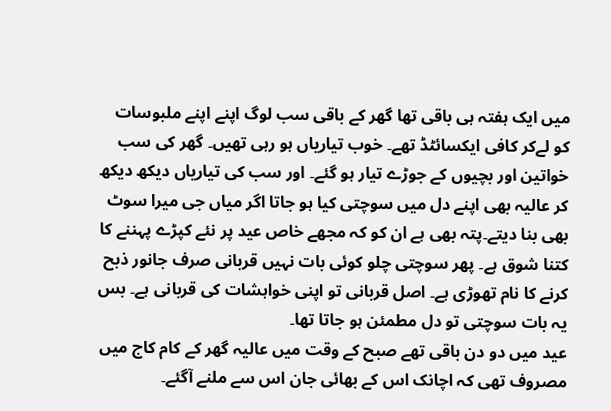میں ایک ہفتہ ہی باقی تھا گھر کے باقی سب لوگ اپنے اپنے ملبوسات کو لےکر کافی ایکسائٹڈ تھے۔ خوب تیاریاں ہو رہی تھیں۔ گھر کی سب خواتین اور بچیوں کے جوڑے تیار ہو گئے۔ اور سب کی تیاریاں دیکھ دیکھ کر عالیہ بھی اپنے دل میں سوچتی کیا ہو جاتا اگر میاں جی میرا سوٹ بھی بنا دیتے۔پتہ بھی ہے ان کو کہ مجھے خاص عید پر نئے کپڑے پہننے کا کتنا شوق ہے۔ پھر سوچتی چلو کوئی بات نہیں قربانی صرف جانور ذبح کرنے کا نام تھوڑی ہے۔ اصل قربانی تو اپنی خواہشات کی قربانی ہے۔ بس یہ بات سوچتی تو دل مطمئن ہو جاتا تھا۔
عید میں دو دن باقی تھے صبح کے وقت میں عالیہ گھر کے کام کاج میں مصروف تھی کہ اچانک اس کے بھائی جان اس سے ملنے آگئے۔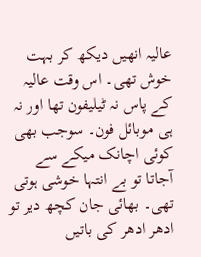عالیہ انھیں دیکھ کر بہت خوش تھی۔ اس وقت عالیہ کے پاس نہ ٹیلیفون تھا اور نہ ہی موبائل فون۔ سوجب بھی کوئی اچانک میکے سے آجاتا تو بے انتہا خوشی ہوتی تھی۔ بھائی جان کچھ دیر تو ادھر ادھر کی باتیں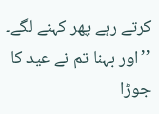کرتے رہے پھر کہنے لگے۔
’’اور بہنا تم نے عید کا جوڑا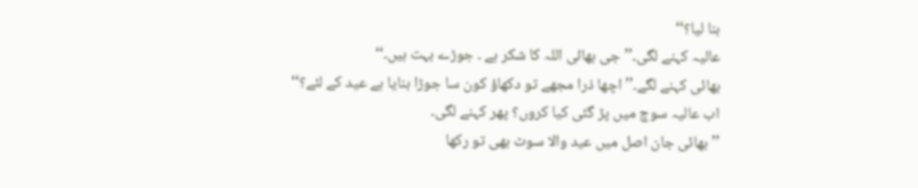بنا لیا؟‘‘
عالیہ کہنے لگی۔’’جی بھائی اللہ کا شکر ہے ۔ جوڑے بہت ہیں۔‘‘
بھائی کہنے لگے۔’’ اچھا ذرا مجھے تو دکھاؤ کون سا جوڑا بنایا ہے عید کے لئے؟‘‘
اب عالیہ سوچ میں پڑ گئی کیا کروں؟ پھر کہنے لگی۔
’’ بھائی جان اصل میں عید والا سوٹ بھی تو رکھا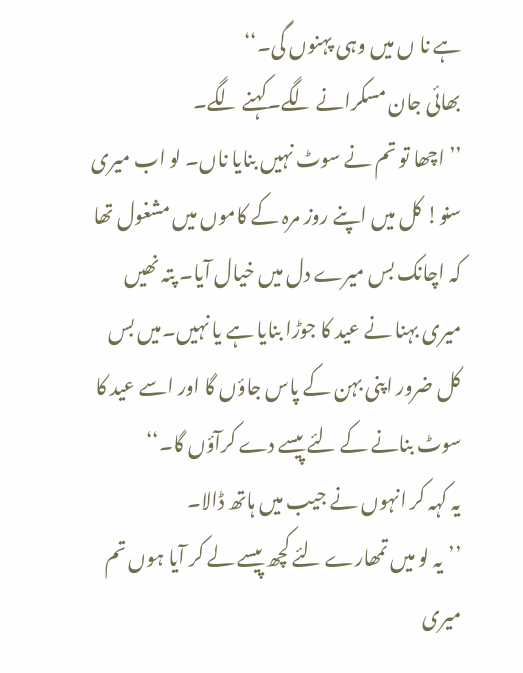ہے نا ں میں وہی پہنوں گی۔‘‘
بھائی جان مسکرانے لگے۔کہنے لگے۔
’’ اچھا تو تم نے سوٹ نہیں بنایا ناں۔ لو اب میری سنو! کل میں اپنے روز مرہ کے کاموں میں مشغول تھا کہ اچانک بس میرے دل میں خیال آیا۔ پتہ نھیں میری بہنا نے عید کا جوڑا بنایا ہے یا نہیں۔میں بس کل ضرور اپنی بہن کے پاس جاؤں گا اور اسے عید کا سوٹ بنانے کے لئے پیسے دے کرآؤں گا۔‘‘
یہ کہہ کر انہوں نے جیب میں ہاتھ ڈالا۔
’’یہ لو میں تمھارے لئے کچھ پیسے لے کر آیا ہوں تم میری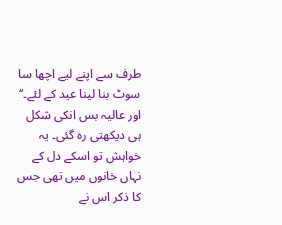طرف سے اپنے لیے اچھا سا سوٹ بنا لینا عید کے لئے۔‘‘
اور عالیہ بس انکی شکل ہی دیکھتی رہ گئی۔ یہ خواہش تو اسکے دل کے نہاں خانوں میں تھی جس کا ذکر اس نے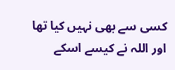کسی سے بھی نہیں کیا تھا اور اللہ نے کیسے اسکے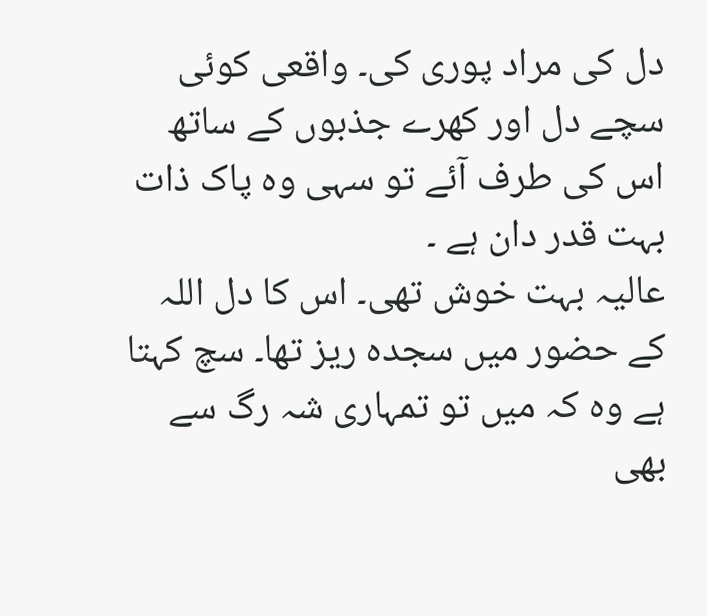دل کی مراد پوری کی۔ واقعی کوئی سچے دل اور کھرے جذبوں کے ساتھ اس کی طرف آئے تو سہی وہ پاک ذات بہت قدر دان ہے ۔
عالیہ بہت خوش تھی۔ اس کا دل اللہ کے حضور میں سجدہ ریز تھا۔ سچ کہتا ہے وہ کہ میں تو تمہاری شہ رگ سے بھی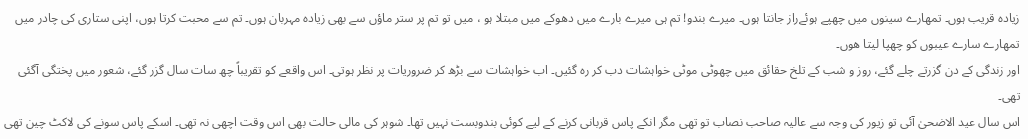زیادہ قریب ہوں۔ تمھارے سینوں میں چھپے ہوئےراز جانتا ہوں۔ میرے بندو! تم ہی میرے بارے میں دھوکے میں مبتلا ہو ، میں تو تم پر ستر ماؤں سے بھی زیادہ مہربان ہوں۔ تم سے محبت کرتا ہوں، اپنی ستاری کی چادر میں تمھارے سارے عیبوں کو چھپا لیتا ھوں۔
اور زندگی کے دن گزرتے چلے گئے، روز و شب کے تلخ حقائق میں چھوٹی موٹی خواہشات دب کر رہ گئیں۔ اب خواہشات سے بڑھ کر ضروریات پر نظر ہوتی۔ اس واقعے کو تقریباً چھ سات سال گزر گئے، شعور میں پختگی آگئی تھی۔
اس سال عید الاضحیٰ آئی تو زیور کی وجہ سے عالیہ صاحب نصاب تو تھی مگر انکے پاس قربانی کرنے کے لیے کوئی بندوبست نہیں تھا۔ شوہر کی مالی حالت بھی اس وقت اچھی نہ تھی۔ اسکے پاس سونے کی لاکٹ چین تھی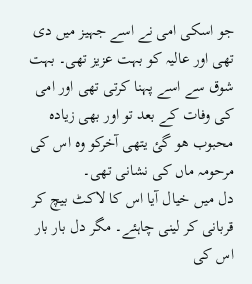جو اسکی امی نے اسے جہیز میں دی تھی اور عالیہ کو بہت عزیز تھی۔ بہت شوق سے اسے پہنا کرتی تھی اور امی کی وفات کے بعد تو اور بھی زیادہ محبوب ھو گئ یتھی آخرکو وہ اس کی مرحومہ ماں کی نشانی تھی۔
دل میں خیال آیا اس کا لاکٹ بیچ کر قربانی کر لینی چاہئے۔ مگر دل بار بار اس کی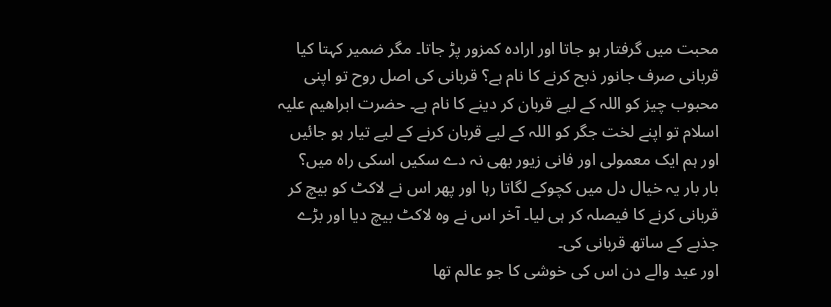محبت میں گرفتار ہو جاتا اور ارادہ کمزور پڑ جاتا۔ مگر ضمیر کہتا کیا قربانی صرف جانور ذبح کرنے کا نام ہے؟ قربانی کی اصل روح تو اپنی محبوب چیز کو اللہ کے لیے قربان کر دینے کا نام ہے۔ حضرت ابراھیم علیہ اسلام تو اپنے لخت جگر کو اللہ کے لیے قربان کرنے کے لیے تیار ہو جائیں اور ہم ایک معمولی اور فانی زیور بھی نہ دے سکیں اسکی راہ میں؟
بار بار یہ خیال دل میں کچوکے لگاتا رہا اور پھر اس نے لاکٹ کو بیچ کر قربانی کرنے کا فیصلہ کر ہی لیا۔ آخر اس نے وہ لاکٹ بیچ دیا اور بڑے جذبے کے ساتھ قربانی کی۔
اور عید والے دن اس کی خوشی کا جو عالم تھا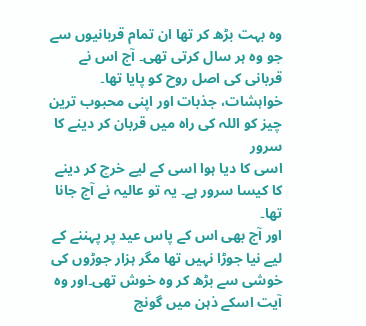وہ بہت بڑھ کر تھا ان تمام قربانیوں سے جو وہ ہر سال کرتی تھی۔ آج اس نے قربانی کی اصل روح کو پایا تھا۔ خواہشات، جذبات اور اپنی محبوب ترین چیز کو اللہ کی راہ میں قربان کر دینے کا سرور
اسی کا دیا ہوا اسی کے لیے خرچ کر دینے کا کیسا سرور ہے۔ یہ تو عالیہ نے آج جانا تھا۔
اور آج بھی اس کے پاس عید پر پہننے کے لیے نیا جوڑا نہیں تھا مگر ہزار جوڑوں کی خوشی سے بڑھ کر وہ خوش تھی۔اور وہ آیت اسکے ذہن میں گونج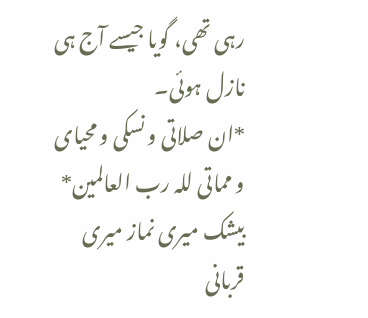رہی تھی، گویا جیسے آج ہی نازل ہوئی۔
*ان صلاتی و نسکی و محیای و مماتی للہ رب العالمین*
بیشک میری نماز میری قربانی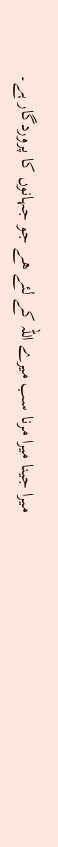میرا جینا میرا مرنا سب میرے اللہ کے لئے ھے جو جہانوں کا پروردگار ہے۔